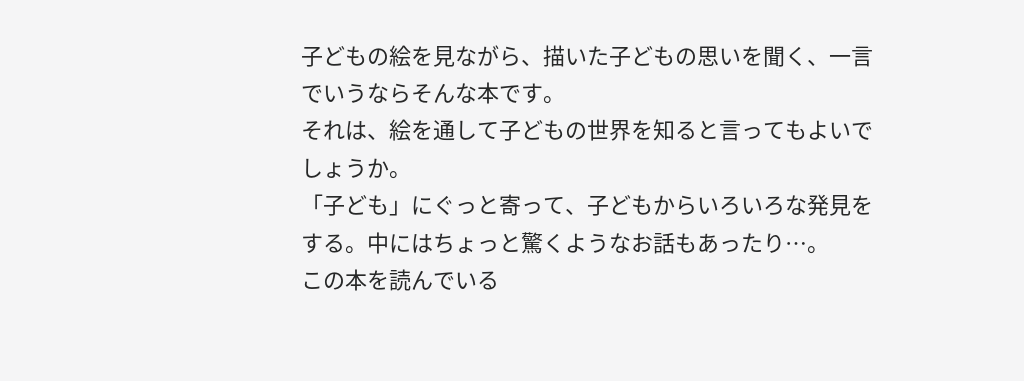子どもの絵を見ながら、描いた子どもの思いを聞く、一言でいうならそんな本です。
それは、絵を通して子どもの世界を知ると言ってもよいでしょうか。
「子ども」にぐっと寄って、子どもからいろいろな発見をする。中にはちょっと驚くようなお話もあったり…。
この本を読んでいる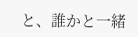と、誰かと一緒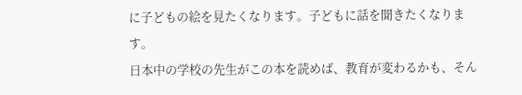に子どもの絵を見たくなります。子どもに話を聞きたくなります。
日本中の学校の先生がこの本を読めば、教育が変わるかも、そん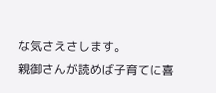な気さえさします。
親御さんが読めば子育てに喜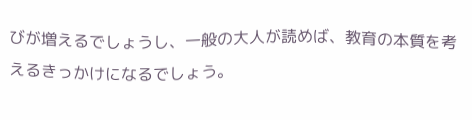びが増えるでしょうし、一般の大人が読めば、教育の本質を考えるきっかけになるでしょう。